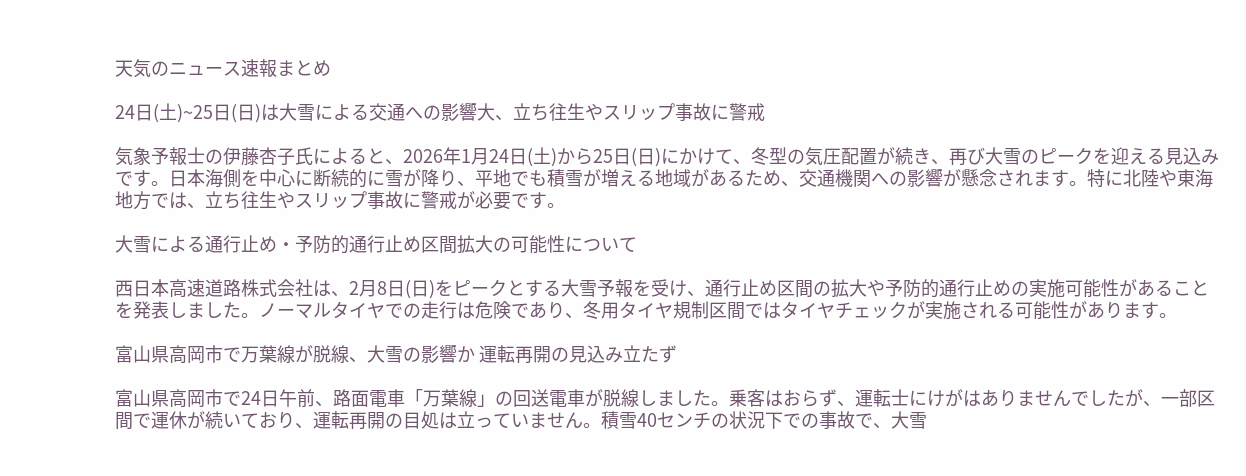天気のニュース速報まとめ

24日(土)~25日(日)は大雪による交通への影響大、立ち往生やスリップ事故に警戒

気象予報士の伊藤杏子氏によると、2026年1月24日(土)から25日(日)にかけて、冬型の気圧配置が続き、再び大雪のピークを迎える見込みです。日本海側を中心に断続的に雪が降り、平地でも積雪が増える地域があるため、交通機関への影響が懸念されます。特に北陸や東海地方では、立ち往生やスリップ事故に警戒が必要です。

大雪による通行止め・予防的通行止め区間拡大の可能性について

西日本高速道路株式会社は、2月8日(日)をピークとする大雪予報を受け、通行止め区間の拡大や予防的通行止めの実施可能性があることを発表しました。ノーマルタイヤでの走行は危険であり、冬用タイヤ規制区間ではタイヤチェックが実施される可能性があります。

富山県高岡市で万葉線が脱線、大雪の影響か 運転再開の見込み立たず

富山県高岡市で24日午前、路面電車「万葉線」の回送電車が脱線しました。乗客はおらず、運転士にけがはありませんでしたが、一部区間で運休が続いており、運転再開の目処は立っていません。積雪40センチの状況下での事故で、大雪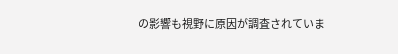の影響も視野に原因が調査されていま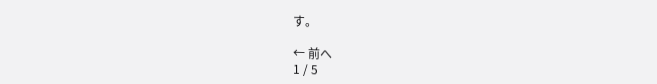す。

← 前へ
1 / 5